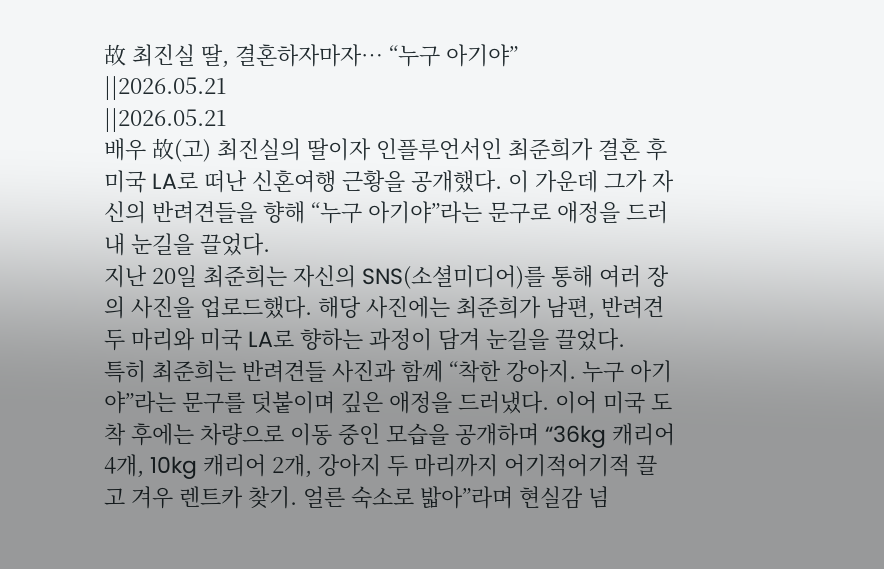故 최진실 딸, 결혼하자마자… “누구 아기야”
||2026.05.21
||2026.05.21
배우 故(고) 최진실의 딸이자 인플루언서인 최준희가 결혼 후 미국 LA로 떠난 신혼여행 근황을 공개했다. 이 가운데 그가 자신의 반려견들을 향해 “누구 아기야”라는 문구로 애정을 드러내 눈길을 끌었다.
지난 20일 최준희는 자신의 SNS(소셜미디어)를 통해 여러 장의 사진을 업로드했다. 해당 사진에는 최준희가 남편, 반려견 두 마리와 미국 LA로 향하는 과정이 담겨 눈길을 끌었다.
특히 최준희는 반려견들 사진과 함께 “착한 강아지. 누구 아기야”라는 문구를 덧붙이며 깊은 애정을 드러냈다. 이어 미국 도착 후에는 차량으로 이동 중인 모습을 공개하며 “36kg 캐리어 4개, 10kg 캐리어 2개, 강아지 두 마리까지 어기적어기적 끌고 겨우 렌트카 찾기. 얼른 숙소로 밟아”라며 현실감 넘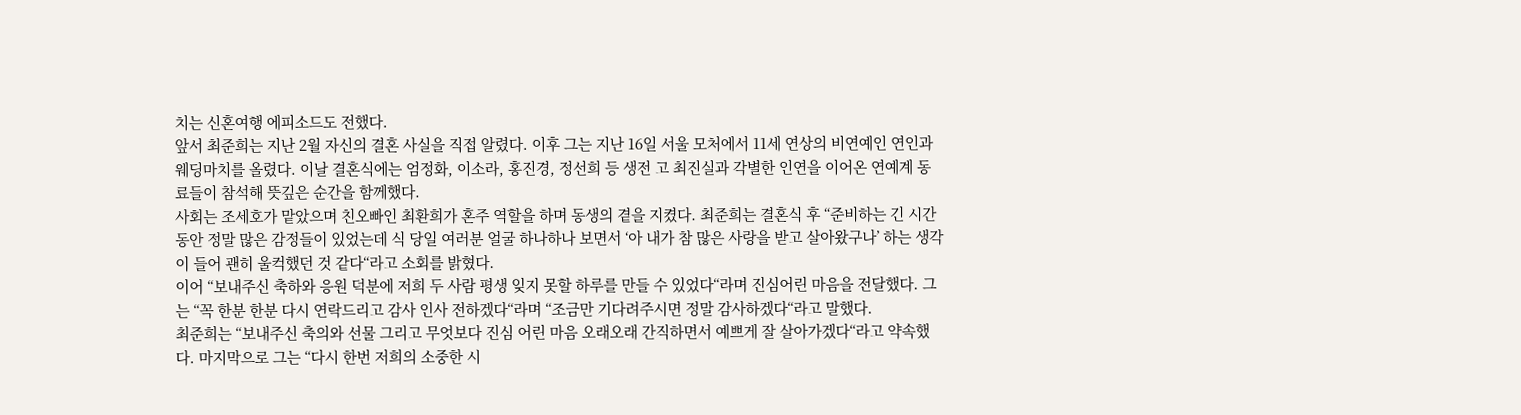치는 신혼여행 에피소드도 전했다.
앞서 최준희는 지난 2월 자신의 결혼 사실을 직접 알렸다. 이후 그는 지난 16일 서울 모처에서 11세 연상의 비연예인 연인과 웨딩마치를 올렸다. 이날 결혼식에는 엄정화, 이소라, 홍진경, 정선희 등 생전 고 최진실과 각별한 인연을 이어온 연예계 동료들이 참석해 뜻깊은 순간을 함께했다.
사회는 조세호가 맡았으며 친오빠인 최환희가 혼주 역할을 하며 동생의 곁을 지켰다. 최준희는 결혼식 후 “준비하는 긴 시간 동안 정말 많은 감정들이 있었는데 식 당일 여러분 얼굴 하나하나 보면서 ‘아 내가 참 많은 사랑을 받고 살아왔구나’ 하는 생각이 들어 괜히 울컥했던 것 같다“라고 소회를 밝혔다.
이어 “보내주신 축하와 응원 덕분에 저희 두 사람 평생 잊지 못할 하루를 만들 수 있었다“라며 진심어린 마음을 전달했다. 그는 “꼭 한분 한분 다시 연락드리고 감사 인사 전하겠다“라며 “조금만 기다려주시면 정말 감사하겠다“라고 말했다.
최준희는 “보내주신 축의와 선물 그리고 무엇보다 진심 어린 마음 오래오래 간직하면서 예쁘게 잘 살아가겠다“라고 약속했다. 마지막으로 그는 “다시 한번 저희의 소중한 시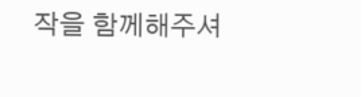작을 함께해주셔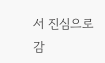서 진심으로 감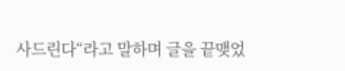사드린다“라고 말하며 글을 끝맺었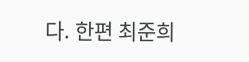다. 한편 최준희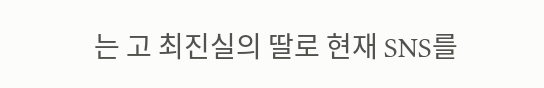는 고 최진실의 딸로 현재 SNS를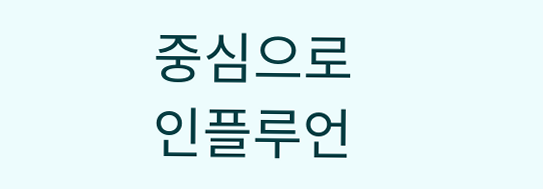중심으로 인플루언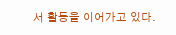서 활동을 이어가고 있다.